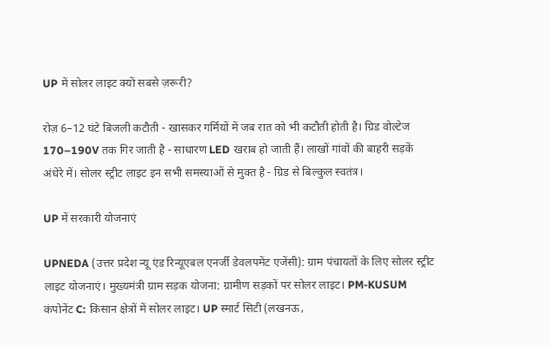UP में सोलर लाइट क्यों सबसे ज़रूरी?

रोज़ 6–12 घंटे बिजली कटौती - खासकर गर्मियों में जब रात को भी कटौती होती है। ग्रिड वोल्टेज 170–190V तक गिर जाती है - साधारण LED खराब हो जाती हैं। लाखों गांवों की बाहरी सड़कें अंधेरे में। सोलर स्ट्रीट लाइट इन सभी समस्याओं से मुक्त है - ग्रिड से बिल्कुल स्वतंत्र।

UP में सरकारी योजनाएं

UPNEDA (उत्तर प्रदेश न्यू एंड रिन्यूएबल एनर्जी डेवलपमेंट एजेंसी): ग्राम पंचायतों के लिए सोलर स्ट्रीट लाइट योजनाएं। मुख्यमंत्री ग्राम सड़क योजना: ग्रामीण सड़कों पर सोलर लाइट। PM-KUSUM कंपोनेंट C: किसान क्षेत्रों में सोलर लाइट। UP स्मार्ट सिटी (लखनऊ,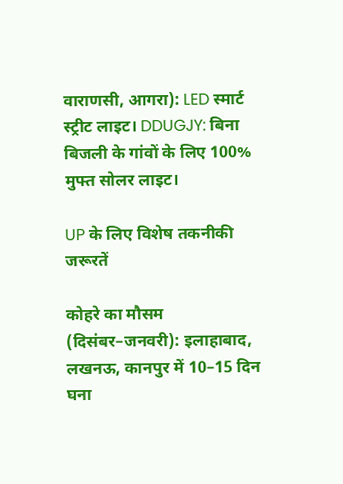वाराणसी, आगरा): LED स्मार्ट स्ट्रीट लाइट। DDUGJY: बिना बिजली के गांवों के लिए 100% मुफ्त सोलर लाइट।

UP के लिए विशेष तकनीकी जरूरतें

कोहरे का मौसम (दिसंबर–जनवरी): इलाहाबाद, लखनऊ, कानपुर में 10–15 दिन घना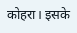कोहरा। इसके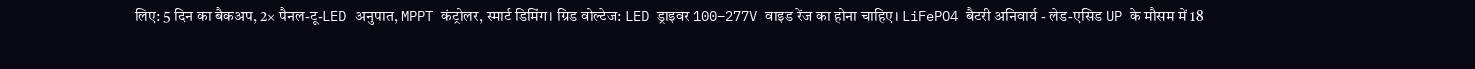लिए: 5 दिन का बैकअप, 2× पैनल-टू-LED अनुपात, MPPT कंट्रोलर, स्मार्ट डिमिंग। ग्रिड वोल्टेज: LED ड्राइवर 100–277V वाइड रेंज का होना चाहिए। LiFePO4 बैटरी अनिवार्य - लेड-एसिड UP के मौसम में 18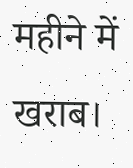महीने में खराब।